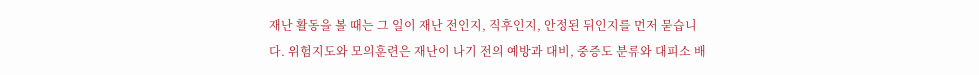재난 활동을 볼 때는 그 일이 재난 전인지, 직후인지, 안정된 뒤인지를 먼저 묻습니다. 위험지도와 모의훈련은 재난이 나기 전의 예방과 대비, 중증도 분류와 대피소 배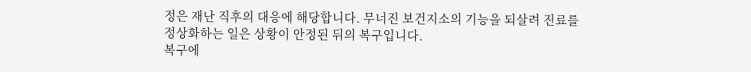정은 재난 직후의 대응에 해당합니다. 무너진 보건지소의 기능을 되살려 진료를 정상화하는 일은 상황이 안정된 뒤의 복구입니다.
복구에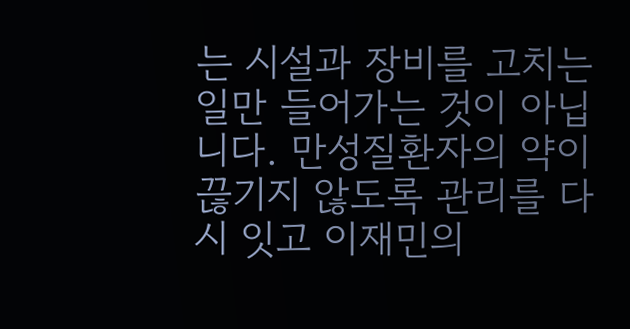는 시설과 장비를 고치는 일만 들어가는 것이 아닙니다. 만성질환자의 약이 끊기지 않도록 관리를 다시 잇고 이재민의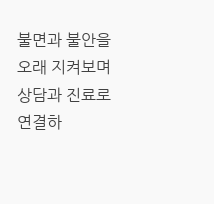불면과 불안을 오래 지켜보며 상담과 진료로 연결하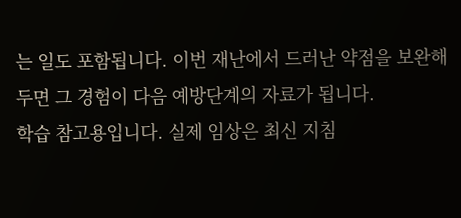는 일도 포함됩니다. 이번 재난에서 드러난 약점을 보완해 두면 그 경험이 다음 예방단계의 자료가 됩니다.
학습 참고용입니다. 실제 임상은 최신 지침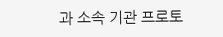과 소속 기관 프로토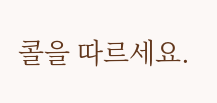콜을 따르세요.